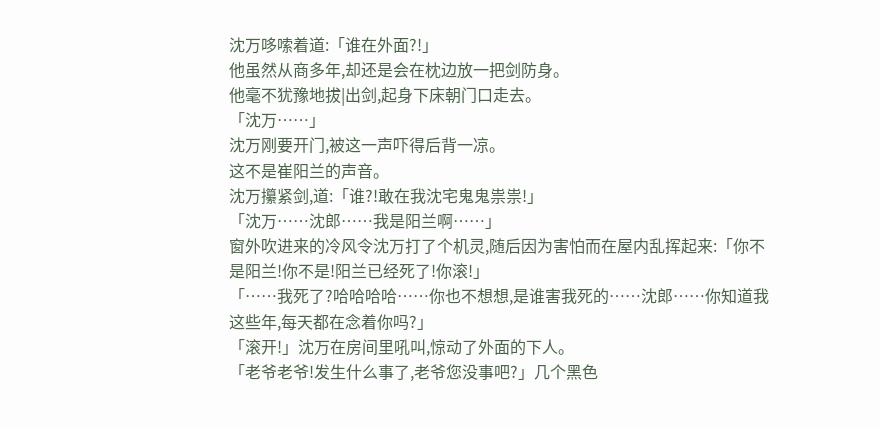沈万哆嗦着道:「谁在外面?!」
他虽然从商多年,却还是会在枕边放一把剑防身。
他毫不犹豫地拔|出剑,起身下床朝门口走去。
「沈万……」
沈万刚要开门,被这一声吓得后背一凉。
这不是崔阳兰的声音。
沈万攥紧剑,道:「谁?!敢在我沈宅鬼鬼祟祟!」
「沈万……沈郎……我是阳兰啊……」
窗外吹进来的冷风令沈万打了个机灵,随后因为害怕而在屋内乱挥起来:「你不是阳兰!你不是!阳兰已经死了!你滚!」
「……我死了?哈哈哈哈……你也不想想,是谁害我死的……沈郎……你知道我这些年,每天都在念着你吗?」
「滚开!」沈万在房间里吼叫,惊动了外面的下人。
「老爷老爷!发生什么事了,老爷您没事吧?」几个黑色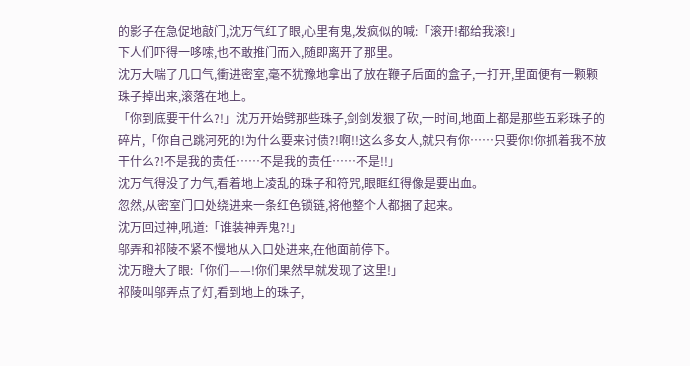的影子在急促地敲门,沈万气红了眼,心里有鬼,发疯似的喊:「滚开!都给我滚!」
下人们吓得一哆嗦,也不敢推门而入,随即离开了那里。
沈万大喘了几口气,衝进密室,毫不犹豫地拿出了放在鞭子后面的盒子,一打开,里面便有一颗颗珠子掉出来,滚落在地上。
「你到底要干什么?!」沈万开始劈那些珠子,剑剑发狠了砍,一时间,地面上都是那些五彩珠子的碎片,「你自己跳河死的!为什么要来讨债?!啊!!这么多女人,就只有你……只要你!你抓着我不放干什么?!不是我的责任……不是我的责任……不是!!」
沈万气得没了力气,看着地上凌乱的珠子和符咒,眼眶红得像是要出血。
忽然,从密室门口处绕进来一条红色锁链,将他整个人都捆了起来。
沈万回过神,吼道:「谁装神弄鬼?!」
邬弄和祁陵不紧不慢地从入口处进来,在他面前停下。
沈万瞪大了眼:「你们——!你们果然早就发现了这里!」
祁陵叫邬弄点了灯,看到地上的珠子,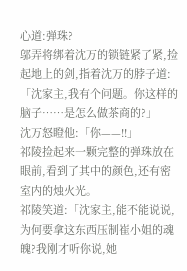心道:弹珠?
邬弄将绑着沈万的锁链紧了紧,捡起地上的剑,指着沈万的脖子道:「沈家主,我有个问题。你这样的脑子……是怎么做茶商的?」
沈万怒瞪他:「你——!!」
祁陵捡起来一颗完整的弹珠放在眼前,看到了其中的颜色,还有密室内的烛火光。
祁陵笑道:「沈家主,能不能说说,为何要拿这东西压制崔小姐的魂魄?我刚才听你说,她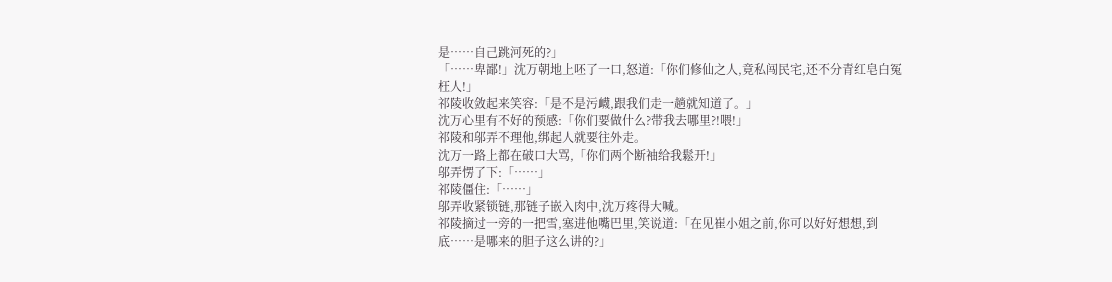是……自己跳河死的?」
「……卑鄙!」沈万朝地上呸了一口,怒道:「你们修仙之人,竟私闯民宅,还不分青红皂白冤枉人!」
祁陵收敛起来笑容:「是不是污衊,跟我们走一趟就知道了。」
沈万心里有不好的预感:「你们要做什么?带我去哪里?!喂!」
祁陵和邬弄不理他,绑起人就要往外走。
沈万一路上都在破口大骂,「你们两个断袖给我鬆开!」
邬弄愣了下:「……」
祁陵僵住:「……」
邬弄收紧锁链,那链子嵌入肉中,沈万疼得大喊。
祁陵摘过一旁的一把雪,塞进他嘴巴里,笑说道:「在见崔小姐之前,你可以好好想想,到底……是哪来的胆子这么讲的?」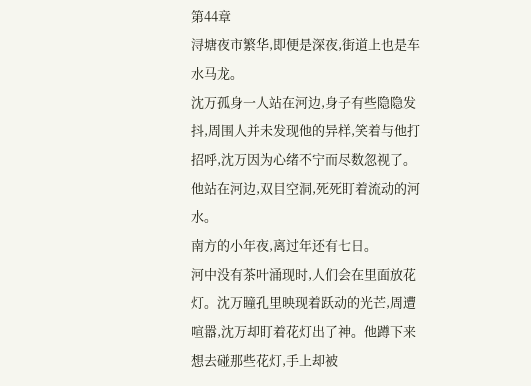第44章
浔塘夜市繁华,即便是深夜,街道上也是车水马龙。
沈万孤身一人站在河边,身子有些隐隐发抖,周围人并未发现他的异样,笑着与他打招呼,沈万因为心绪不宁而尽数忽视了。
他站在河边,双目空洞,死死盯着流动的河水。
南方的小年夜,离过年还有七日。
河中没有茶叶涌现时,人们会在里面放花灯。沈万瞳孔里映现着跃动的光芒,周遭喧嚣,沈万却盯着花灯出了神。他蹲下来想去碰那些花灯,手上却被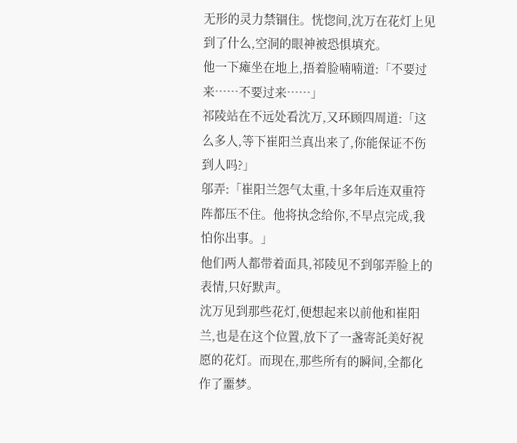无形的灵力禁锢住。恍惚间,沈万在花灯上见到了什么,空洞的眼神被恐惧填充。
他一下瘫坐在地上,捂着脸喃喃道:「不要过来……不要过来……」
祁陵站在不远处看沈万,又环顾四周道:「这么多人,等下崔阳兰真出来了,你能保证不伤到人吗?」
邬弄:「崔阳兰怨气太重,十多年后连双重符阵都压不住。他将执念给你,不早点完成,我怕你出事。」
他们两人都带着面具,祁陵见不到邬弄脸上的表情,只好默声。
沈万见到那些花灯,便想起来以前他和崔阳兰,也是在这个位置,放下了一盏寄託美好祝愿的花灯。而现在,那些所有的瞬间,全都化作了噩梦。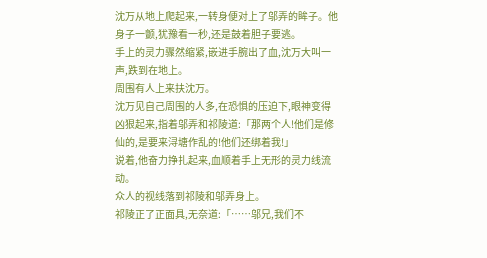沈万从地上爬起来,一转身便对上了邬弄的眸子。他身子一颤,犹豫看一秒,还是鼓着胆子要逃。
手上的灵力骤然缩紧,嵌进手腕出了血,沈万大叫一声,跌到在地上。
周围有人上来扶沈万。
沈万见自己周围的人多,在恐惧的压迫下,眼神变得凶狠起来,指着邬弄和祁陵道:「那两个人!他们是修仙的,是要来浔塘作乱的!他们还绑着我!」
说着,他奋力挣扎起来,血顺着手上无形的灵力线流动。
众人的视线落到祁陵和邬弄身上。
祁陵正了正面具,无奈道:「……邬兄,我们不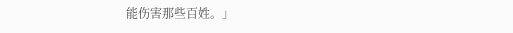能伤害那些百姓。」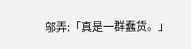邬弄:「真是一群蠢货。」